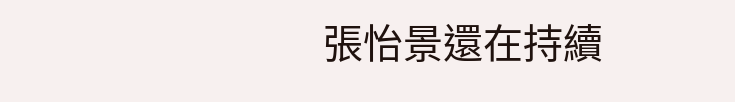張怡景還在持續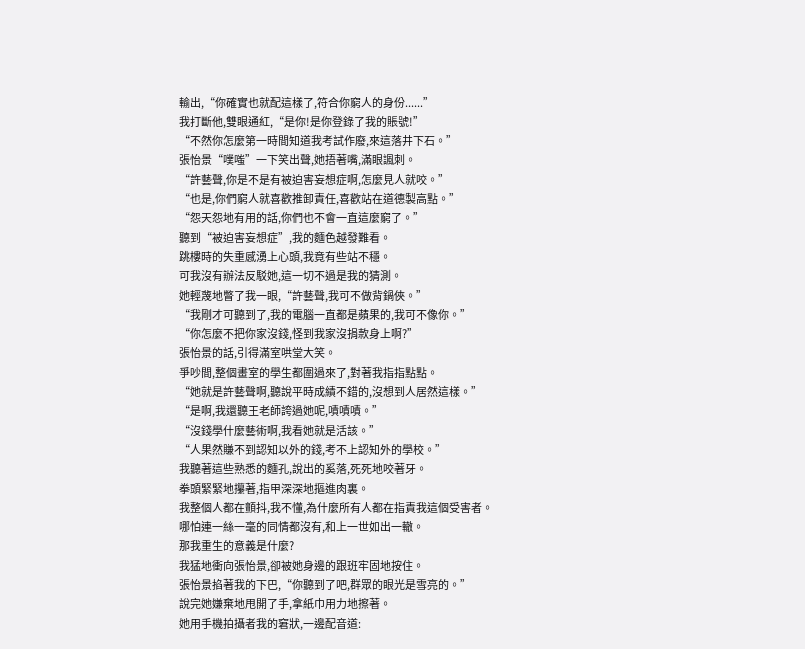輸出,“你確實也就配這樣了,符合你窮人的身份......”
我打斷他,雙眼通紅,“是你!是你登錄了我的賬號!”
“不然你怎麼第一時間知道我考試作廢,來這落井下石。”
張怡景“噗嗤”一下笑出聲,她捂著嘴,滿眼諷刺。
“許藝聲,你是不是有被迫害妄想症啊,怎麼見人就咬。”
“也是,你們窮人就喜歡推卸責任,喜歡站在道德製高點。”
“怨天怨地有用的話,你們也不會一直這麼窮了。”
聽到“被迫害妄想症”,我的麵色越發難看。
跳樓時的失重感湧上心頭,我竟有些站不穩。
可我沒有辦法反駁她,這一切不過是我的猜測。
她輕蔑地瞥了我一眼,“許藝聲,我可不做背鍋俠。”
“我剛才可聽到了,我的電腦一直都是蘋果的,我可不像你。”
“你怎麼不把你家沒錢,怪到我家沒捐款身上啊?”
張怡景的話,引得滿室哄堂大笑。
爭吵間,整個畫室的學生都圍過來了,對著我指指點點。
“她就是許藝聲啊,聽說平時成績不錯的,沒想到人居然這樣。”
“是啊,我還聽王老師誇過她呢,嘖嘖嘖。”
“沒錢學什麼藝術啊,我看她就是活該。”
“人果然賺不到認知以外的錢,考不上認知外的學校。”
我聽著這些熟悉的麵孔,說出的奚落,死死地咬著牙。
拳頭緊緊地攥著,指甲深深地摳進肉裏。
我整個人都在顫抖,我不懂,為什麼所有人都在指責我這個受害者。
哪怕連一絲一毫的同情都沒有,和上一世如出一轍。
那我重生的意義是什麼?
我猛地衝向張怡景,卻被她身邊的跟班牢固地按住。
張怡景掐著我的下巴,“你聽到了吧,群眾的眼光是雪亮的。”
說完她嫌棄地甩開了手,拿紙巾用力地擦著。
她用手機拍攝者我的窘狀,一邊配音道: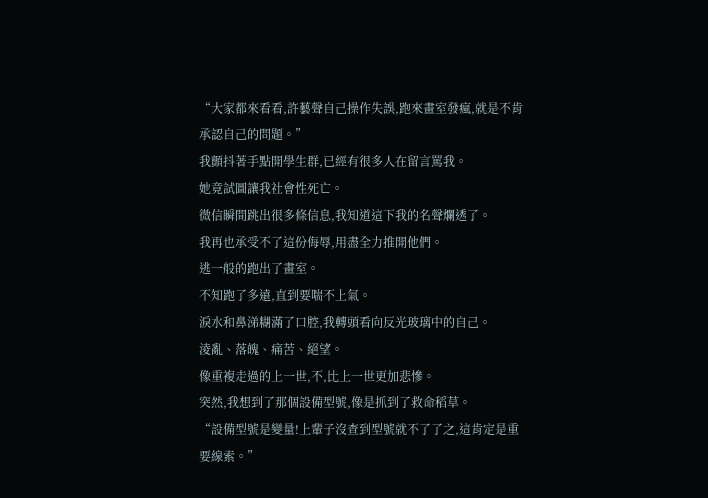“大家都來看看,許藝聲自己操作失誤,跑來畫室發瘋,就是不肯承認自己的問題。”
我顫抖著手點開學生群,已經有很多人在留言罵我。
她竟試圖讓我社會性死亡。
微信瞬間跳出很多條信息,我知道這下我的名聲爛透了。
我再也承受不了這份侮辱,用盡全力推開他們。
逃一般的跑出了畫室。
不知跑了多遠,直到要喘不上氣。
淚水和鼻涕糊滿了口腔,我轉頭看向反光玻璃中的自己。
淩亂、落魄、痛苦、絕望。
像重複走過的上一世,不,比上一世更加悲慘。
突然,我想到了那個設備型號,像是抓到了救命稻草。
“設備型號是變量!上輩子沒查到型號就不了了之,這肯定是重要線索。”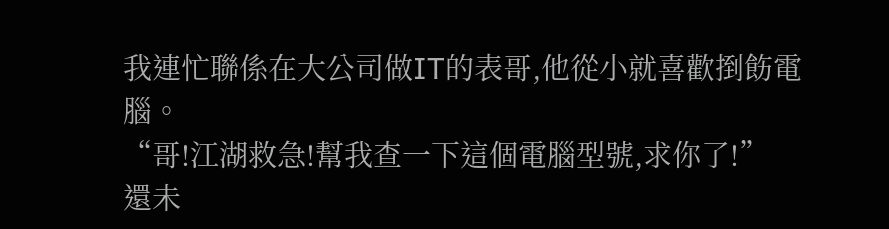我連忙聯係在大公司做IT的表哥,他從小就喜歡捯飭電腦。
“哥!江湖救急!幫我查一下這個電腦型號,求你了!”
還未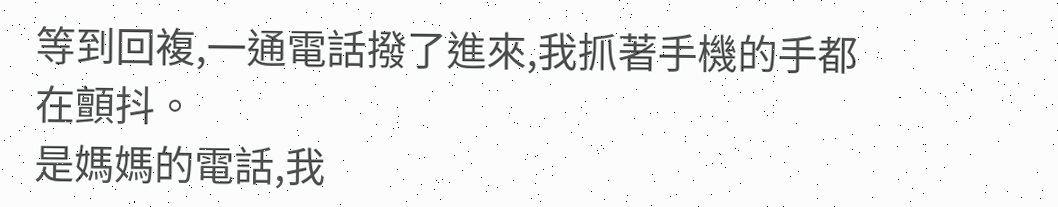等到回複,一通電話撥了進來,我抓著手機的手都在顫抖。
是媽媽的電話,我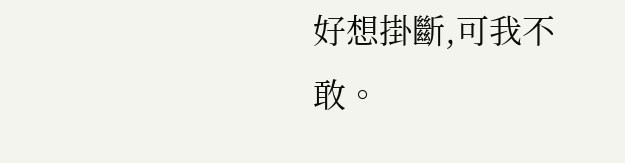好想掛斷,可我不敢。